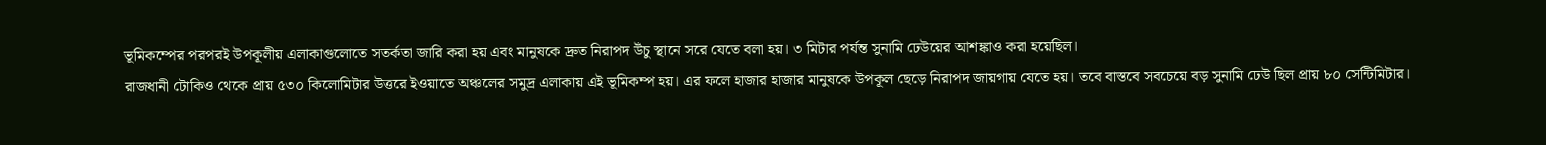ভূমিকম্পের পরপরই উপকূলীয় এলাকাগুলোতে সতর্কতা জারি করা হয় এবং মানুষকে দ্রুত নিরাপদ উঁচু স্থানে সরে যেতে বলা হয়। ৩ মিটার পর্যন্ত সুনামি ঢেউয়ের আশঙ্কাও করা হয়েছিল।
রাজধানী টোকিও থেকে প্রায় ৫৩০ কিলোমিটার উত্তরে ইওয়াতে অঞ্চলের সমুদ্র এলাকায় এই ভূমিকম্প হয়। এর ফলে হাজার হাজার মানুষকে উপকূল ছেড়ে নিরাপদ জায়গায় যেতে হয়। তবে বাস্তবে সবচেয়ে বড় সুনামি ঢেউ ছিল প্রায় ৮০ সেন্টিমিটার।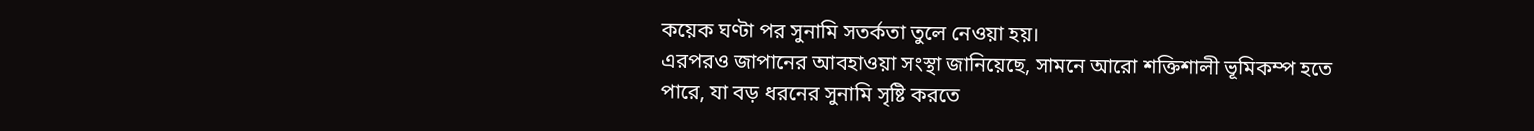কয়েক ঘণ্টা পর সুনামি সতর্কতা তুলে নেওয়া হয়।
এরপরও জাপানের আবহাওয়া সংস্থা জানিয়েছে, সামনে আরো শক্তিশালী ভূমিকম্প হতে পারে, যা বড় ধরনের সুনামি সৃষ্টি করতে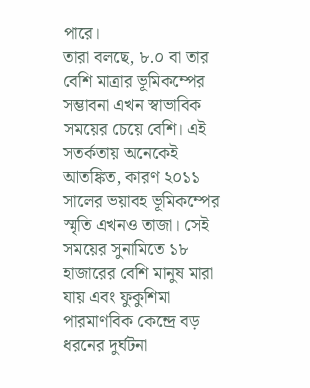পারে।
তারা বলছে, ৮.০ বা তার বেশি মাত্রার ভূমিকম্পের সম্ভাবনা এখন স্বাভাবিক সময়ের চেয়ে বেশি। এই সতর্কতায় অনেকেই আতঙ্কিত, কারণ ২০১১ সালের ভয়াবহ ভূমিকম্পের স্মৃতি এখনও তাজা। সেই সময়ের সুনামিতে ১৮ হাজারের বেশি মানুষ মারা যায় এবং ফুকুশিমা পারমাণবিক কেন্দ্রে বড় ধরনের দুর্ঘটনা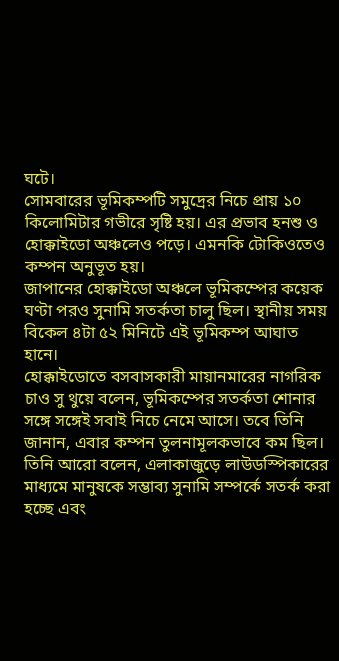ঘটে।
সোমবারের ভূমিকম্পটি সমুদ্রের নিচে প্রায় ১০ কিলোমিটার গভীরে সৃষ্টি হয়। এর প্রভাব হনশু ও হোক্কাইডো অঞ্চলেও পড়ে। এমনকি টোকিওতেও কম্পন অনুভূত হয়।
জাপানের হোক্কাইডো অঞ্চলে ভূমিকম্পের কয়েক ঘণ্টা পরও সুনামি সতর্কতা চালু ছিল। স্থানীয় সময় বিকেল ৪টা ৫২ মিনিটে এই ভূমিকম্প আঘাত হানে।
হোক্কাইডোতে বসবাসকারী মায়ানমারের নাগরিক চাও সু থুয়ে বলেন, ভূমিকম্পের সতর্কতা শোনার সঙ্গে সঙ্গেই সবাই নিচে নেমে আসে। তবে তিনি জানান, এবার কম্পন তুলনামূলকভাবে কম ছিল।
তিনি আরো বলেন, এলাকাজুড়ে লাউডস্পিকারের মাধ্যমে মানুষকে সম্ভাব্য সুনামি সম্পর্কে সতর্ক করা হচ্ছে এবং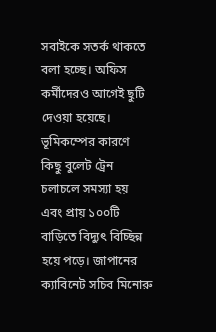সবাইকে সতর্ক থাকতে বলা হচ্ছে। অফিস কর্মীদেরও আগেই ছুটি দেওয়া হয়েছে।
ভূমিকম্পের কারণে কিছু বুলেট ট্রেন চলাচলে সমস্যা হয় এবং প্রায় ১০০টি বাড়িতে বিদ্যুৎ বিচ্ছিন্ন হয়ে পড়ে। জাপানের ক্যাবিনেট সচিব মিনোরু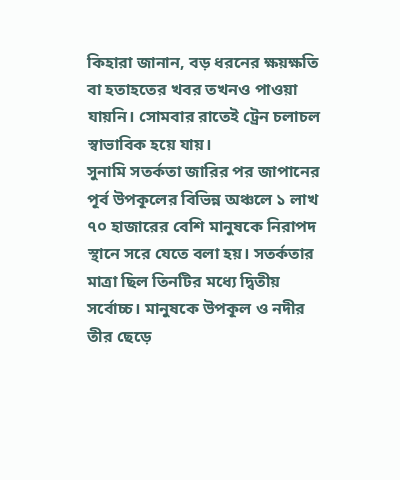কিহারা জানান, বড় ধরনের ক্ষয়ক্ষতি বা হতাহতের খবর তখনও পাওয়া যায়নি। সোমবার রাতেই ট্রেন চলাচল স্বাভাবিক হয়ে যায়।
সুনামি সতর্কতা জারির পর জাপানের পূর্ব উপকূলের বিভিন্ন অঞ্চলে ১ লাখ ৭০ হাজারের বেশি মানুষকে নিরাপদ স্থানে সরে যেতে বলা হয়। সতর্কতার মাত্রা ছিল তিনটির মধ্যে দ্বিতীয় সর্বোচ্চ। মানুষকে উপকূল ও নদীর তীর ছেড়ে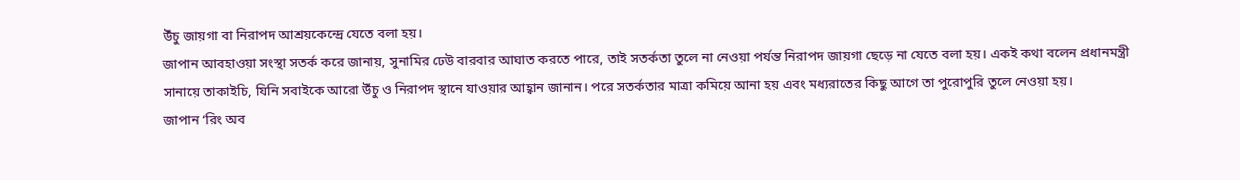উঁচু জায়গা বা নিরাপদ আশ্রয়কেন্দ্রে যেতে বলা হয়।
জাপান আবহাওয়া সংস্থা সতর্ক করে জানায়, সুনামির ঢেউ বারবার আঘাত করতে পারে, তাই সতর্কতা তুলে না নেওয়া পর্যন্ত নিরাপদ জায়গা ছেড়ে না যেতে বলা হয়। একই কথা বলেন প্রধানমন্ত্রী সানায়ে তাকাইচি, যিনি সবাইকে আরো উঁচু ও নিরাপদ স্থানে যাওয়ার আহ্বান জানান। পরে সতর্কতার মাত্রা কমিয়ে আনা হয় এবং মধ্যরাতের কিছু আগে তা পুরোপুরি তুলে নেওয়া হয়।
জাপান ‘রিং অব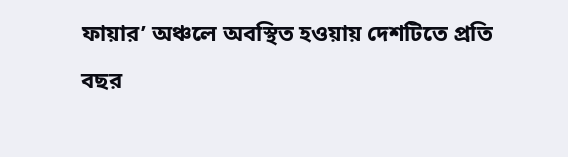ফায়ার’ অঞ্চলে অবস্থিত হওয়ায় দেশটিতে প্রতি বছর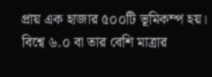প্রায় এক হাজার ৫০০টি ভূমিকম্প হয়। বিশ্বে ৬.০ বা তার বেশি মাত্রার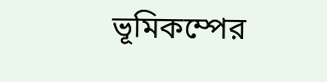ভূমিকম্পের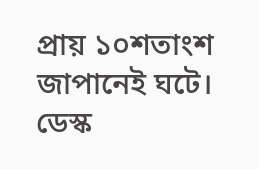প্রায় ১০শতাংশ জাপানেই ঘটে।
ডেস্ক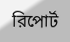রিপোর্ট